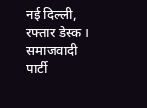नई दिल्ली, रफ्तार डेस्क । समाजवादी पार्टी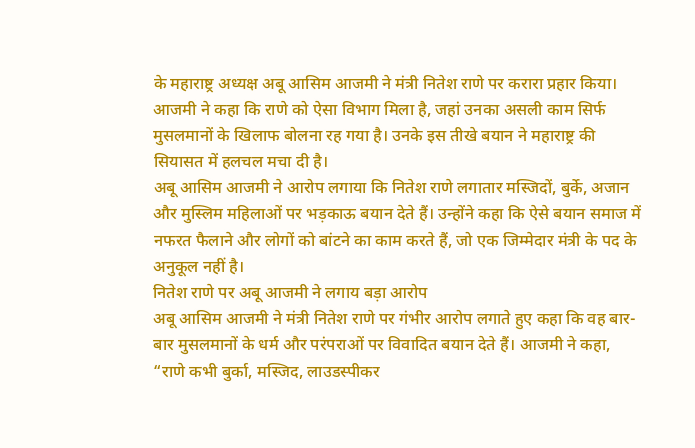के महाराष्ट्र अध्यक्ष अबू आसिम आजमी ने मंत्री नितेश राणे पर करारा प्रहार किया। आजमी ने कहा कि राणे को ऐसा विभाग मिला है, जहां उनका असली काम सिर्फ मुसलमानों के खिलाफ बोलना रह गया है। उनके इस तीखे बयान ने महाराष्ट्र की सियासत में हलचल मचा दी है।
अबू आसिम आजमी ने आरोप लगाया कि नितेश राणे लगातार मस्जिदों, बुर्के, अजान और मुस्लिम महिलाओं पर भड़काऊ बयान देते हैं। उन्होंने कहा कि ऐसे बयान समाज में नफरत फैलाने और लोगों को बांटने का काम करते हैं, जो एक जिम्मेदार मंत्री के पद के अनुकूल नहीं है।
नितेश राणे पर अबू आजमी ने लगाय बड़ा आरोप
अबू आसिम आजमी ने मंत्री नितेश राणे पर गंभीर आरोप लगाते हुए कहा कि वह बार-बार मुसलमानों के धर्म और परंपराओं पर विवादित बयान देते हैं। आजमी ने कहा, “राणे कभी बुर्का, मस्जिद, लाउडस्पीकर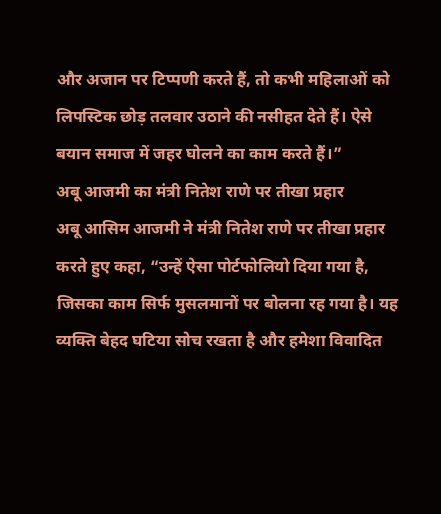और अजान पर टिप्पणी करते हैं, तो कभी महिलाओं को लिपस्टिक छोड़ तलवार उठाने की नसीहत देते हैं। ऐसे बयान समाज में जहर घोलने का काम करते हैं।”
अबू आजमी का मंत्री नितेश राणे पर तीखा प्रहार
अबू आसिम आजमी ने मंत्री नितेश राणे पर तीखा प्रहार करते हुए कहा, “उन्हें ऐसा पोर्टफोलियो दिया गया है, जिसका काम सिर्फ मुसलमानों पर बोलना रह गया है। यह व्यक्ति बेहद घटिया सोच रखता है और हमेशा विवादित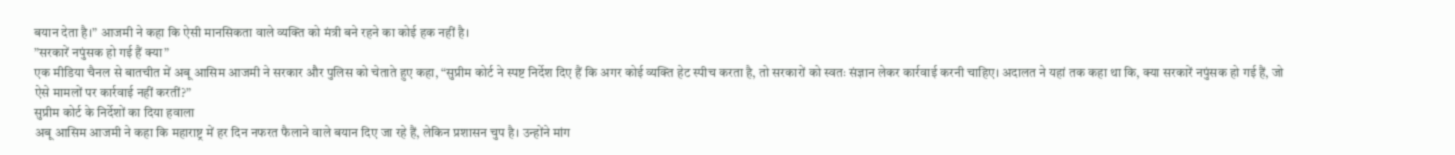बयान देता है।” आजमी ने कहा कि ऐसी मानसिकता वाले व्यक्ति को मंत्री बने रहने का कोई हक नहीं है।
”सरकारें नपुंसक हो गई हैं क्या”
एक मीडिया चैनल से बातचीत में अबू आसिम आजमी ने सरकार और पुलिस को चेताते हुए कहा, “सुप्रीम कोर्ट ने स्पष्ट निर्देश दिए हैं कि अगर कोई व्यक्ति हेट स्पीच करता है, तो सरकारों को स्वतः संज्ञान लेकर कार्रवाई करनी चाहिए। अदालत ने यहां तक कहा था कि, क्या सरकारें नपुंसक हो गई हैं, जो ऐसे मामलों पर कार्रवाई नहीं करतीं?”
सुप्रीम कोर्ट के निर्देशों का दिया हवाला
अबू आसिम आजमी ने कहा कि महाराष्ट्र में हर दिन नफरत फैलाने वाले बयान दिए जा रहे हैं, लेकिन प्रशासन चुप है। उन्होंने मांग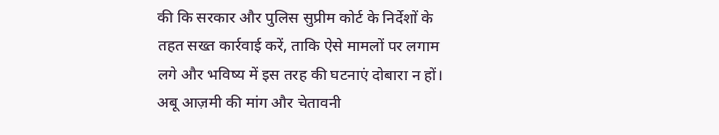की कि सरकार और पुलिस सुप्रीम कोर्ट के निर्देशों के तहत सख्त कार्रवाई करें, ताकि ऐसे मामलों पर लगाम लगे और भविष्य में इस तरह की घटनाएं दोबारा न हों।
अबू आज़मी की मांग और चेतावनी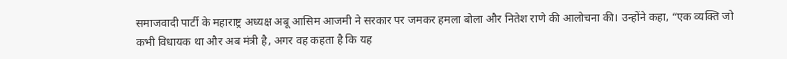समाजवादी पार्टी के महाराष्ट्र अध्यक्ष अबू आसिम आजमी ने सरकार पर जमकर हमला बोला और नितेश राणे की आलोचना की। उन्होंने कहा, “एक व्यक्ति जो कभी विधायक था और अब मंत्री है, अगर वह कहता है कि यह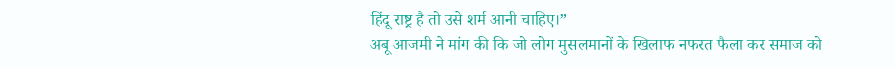हिंदू राष्ट्र है तो उसे शर्म आनी चाहिए।”
अबू आजमी ने मांग की कि जो लोग मुसलमानों के खिलाफ नफरत फैला कर समाज को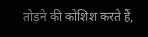तोड़ने की कोशिश करते हैं,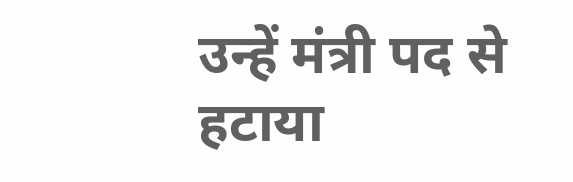उन्हें मंत्री पद से हटाया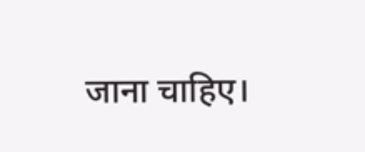जाना चाहिए।